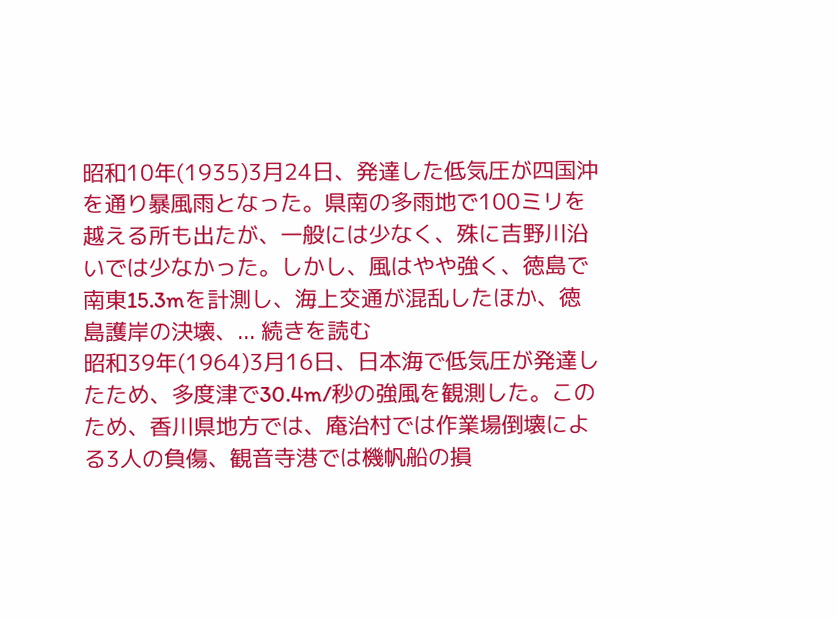昭和10年(1935)3月24日、発達した低気圧が四国沖を通り暴風雨となった。県南の多雨地で100ミリを越える所も出たが、一般には少なく、殊に吉野川沿いでは少なかった。しかし、風はやや強く、徳島で南東15.3mを計測し、海上交通が混乱したほか、徳島護岸の決壊、... 続きを読む
昭和39年(1964)3月16日、日本海で低気圧が発達したため、多度津で30.4m/秒の強風を観測した。このため、香川県地方では、庵治村では作業場倒壊による3人の負傷、観音寺港では機帆船の損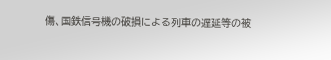傷、国鉄信号機の破損による列車の遅延等の被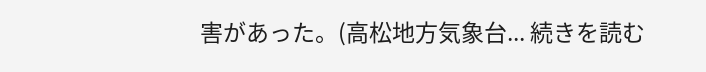害があった。(高松地方気象台... 続きを読む